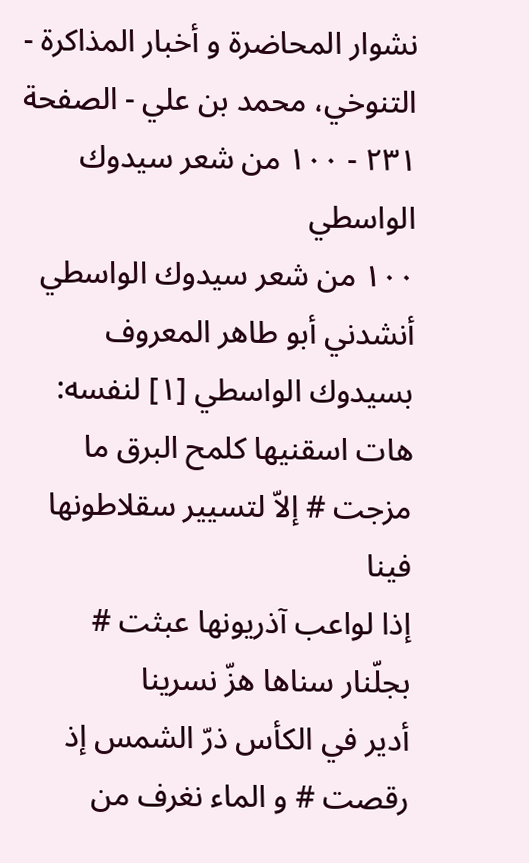نشوار المحاضرة و أخبار المذاكرة - التنوخي، محمد بن علي - الصفحة ٢٣١ - ١٠٠ من شعر سيدوك الواسطي
١٠٠ من شعر سيدوك الواسطي
أنشدني أبو طاهر المعروف بسيدوك الواسطي [١] لنفسه:
هات اسقنيها كلمح البرق ما مزجت # إلاّ لتسيير سقلاطونها فينا
إذا لواعب آذريونها عبثت # بجلّنار سناها هزّ نسرينا
أدير في الكأس ذرّ الشمس إذ رقصت # و الماء نغرف من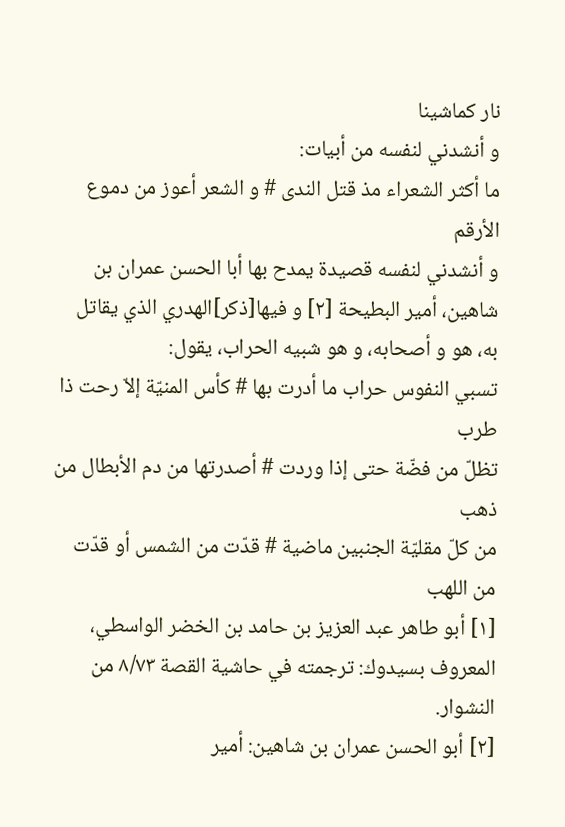نار كماشينا
و أنشدني لنفسه من أبيات:
ما أكثر الشعراء مذ قتل الندى # و الشعر أعوز من دموع الأرقم
و أنشدني لنفسه قصيدة يمدح بها أبا الحسن عمران بن شاهين، أمير البطيحة [٢] و فيها[ذكر]الهدري الذي يقاتل به، هو و أصحابه، و هو شبيه الحراب، يقول:
تسبي النفوس حراب ما أدرت بها # كأس المنيّة إلاّ رحت ذا طرب
تظلّ من فضّة حتى إذا وردت # أصدرتها من دم الأبطال من ذهب
من كلّ مقليّة الجنبين ماضية # قدّت من الشمس أو قدّت من اللهب
[١] أبو طاهر عبد العزيز بن حامد بن الخضر الواسطي، المعروف بسيدوك: ترجمته في حاشية القصة ٨/٧٣ من النشوار.
[٢] أبو الحسن عمران بن شاهين: أمير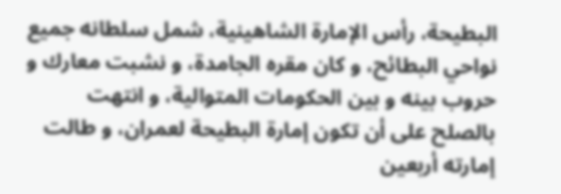البطيحة، رأس الإمارة الشاهينية، شمل سلطانه جميع نواحي البطائح، و كان مقره الجامدة، و نشبت معارك و حروب بينه و بين الحكومات المتوالية، و انتهت بالصلح على أن تكون إمارة البطيحة لعمران، و طالت إمارته أربعين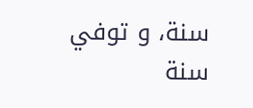سنة، و توفي سنة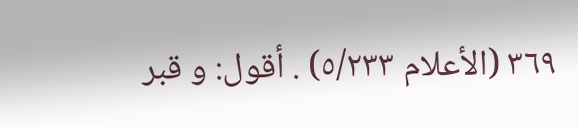٣٦٩ (الأعلام ٥/٢٣٣) . أقول: و قبر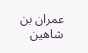عمران بن شاهين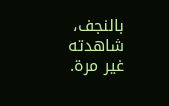بالنجف، شاهدته غير مرة.